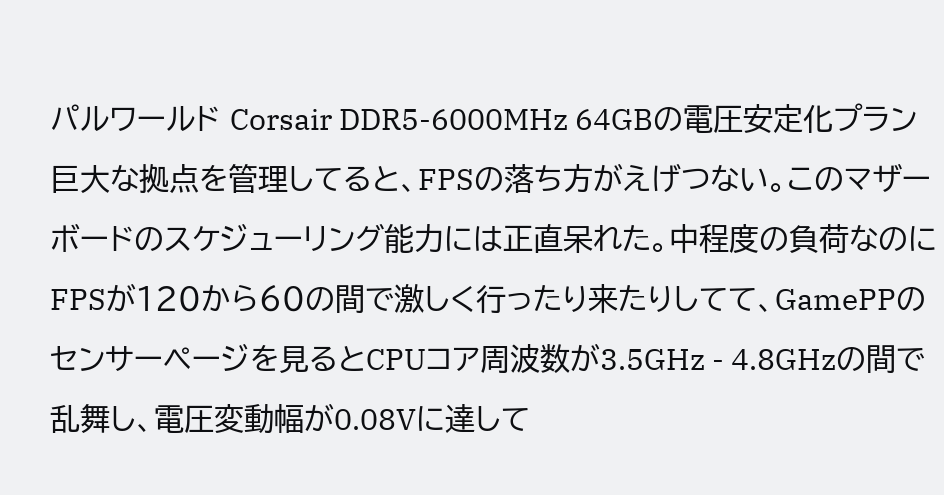パルワールド Corsair DDR5-6000MHz 64GBの電圧安定化プラン
巨大な拠点を管理してると、FPSの落ち方がえげつない。このマザーボードのスケジューリング能力には正直呆れた。中程度の負荷なのにFPSが120から60の間で激しく行ったり来たりしてて、GamePPのセンサーページを見るとCPUコア周波数が3.5GHz - 4.8GHzの間で乱舞し、電圧変動幅が0.08Vに達して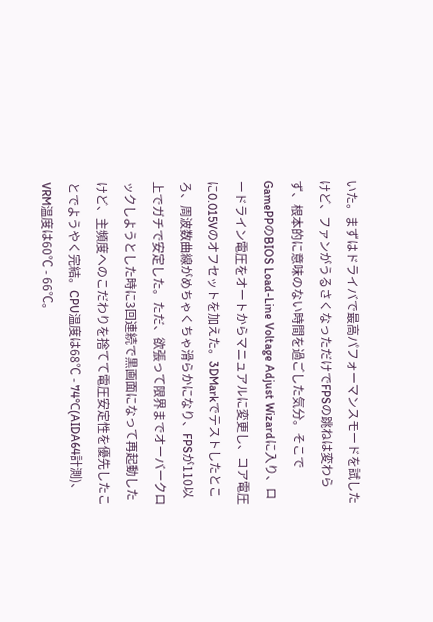いた。まずはドライバで最高パフォーマンスモードを試したけど、ファンがうるさくなっただけでFPSの跳ねは変わらず、根本的に意味のない時間を過ごした気分。そこでGamePPのBIOS Load-Line Voltage Adjust Wizardに入り、ロードライン電圧をオートからマニュアルに変更し、コア電圧に0.015Vのオフセットを加えた。3DMarkでテストしたところ、周波数曲線がめちゃくちゃ滑らかになり、FPSが110以上でガチで安定した。ただ、欲張って限界までオーバークロックしようとした時に3回連続で黒画面になって再起動したけど、主頻度へのこだわりを捨てて電圧安定性を優先したことでようやく完結。CPU温度は68℃ - 74℃(AIDA64計測)、VRM温度は60℃ - 66℃。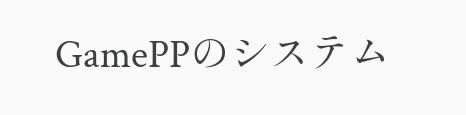GamePPのシステム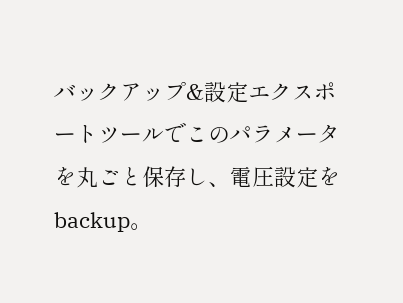バックアップ&設定エクスポートツールでこのパラメータを丸ごと保存し、電圧設定をbackup。